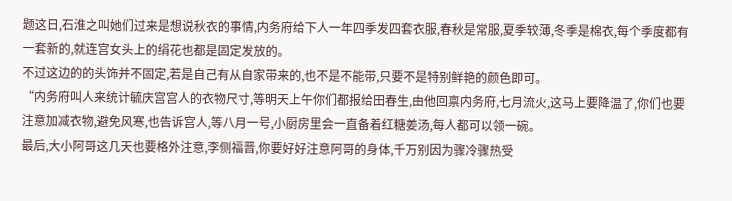题这日,石淮之叫她们过来是想说秋衣的事情,内务府给下人一年四季发四套衣服,春秋是常服,夏季较薄,冬季是棉衣,每个季度都有一套新的,就连宫女头上的绢花也都是固定发放的。
不过这边的的头饰并不固定,若是自己有从自家带来的,也不是不能带,只要不是特别鲜艳的颜色即可。
“内务府叫人来统计毓庆宫宫人的衣物尺寸,等明天上午你们都报给田春生,由他回禀内务府,七月流火,这马上要降温了,你们也要注意加减衣物,避免风寒,也告诉宫人,等八月一号,小厨房里会一直备着红糖姜汤,每人都可以领一碗。
最后,大小阿哥这几天也要格外注意,李侧福晋,你要好好注意阿哥的身体,千万别因为骤冷骤热受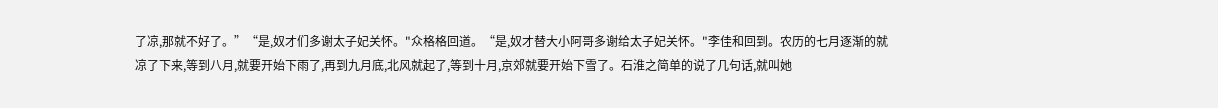了凉,那就不好了。”“是,奴才们多谢太子妃关怀。"众格格回道。“是,奴才替大小阿哥多谢给太子妃关怀。"李佳和回到。农历的七月逐渐的就凉了下来,等到八月,就要开始下雨了,再到九月底,北风就起了,等到十月,京郊就要开始下雪了。石淮之简单的说了几句话,就叫她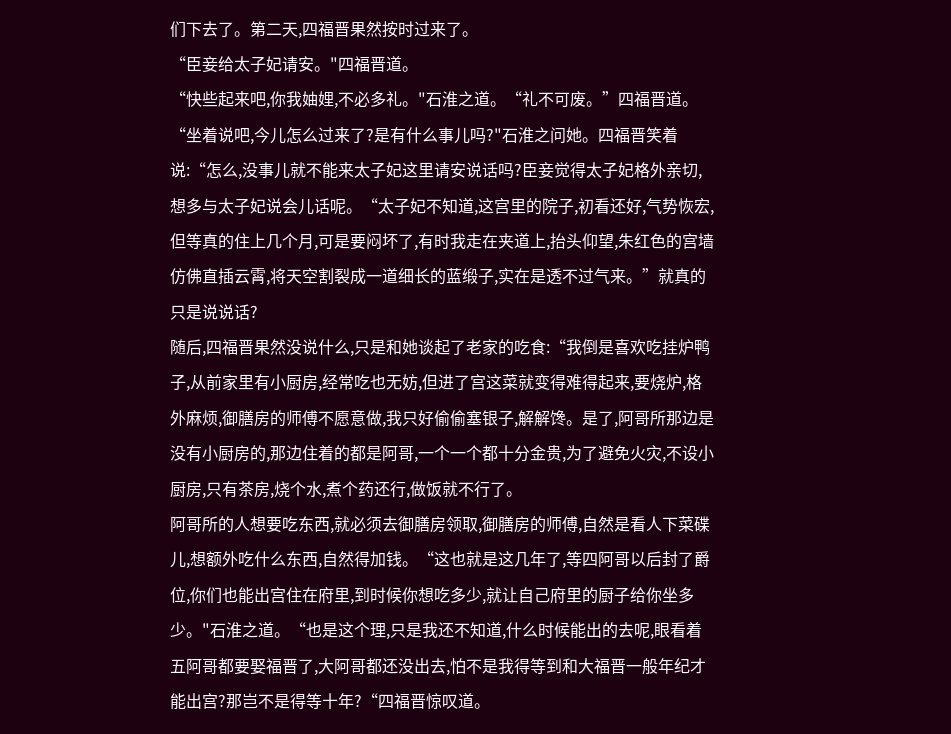们下去了。第二天,四福晋果然按时过来了。
“臣妾给太子妃请安。"四福晋道。
“快些起来吧,你我妯娌,不必多礼。"石淮之道。“礼不可废。”四福晋道。
“坐着说吧,今儿怎么过来了?是有什么事儿吗?"石淮之问她。四福晋笑着说:“怎么,没事儿就不能来太子妃这里请安说话吗?臣妾觉得太子妃格外亲切,想多与太子妃说会儿话呢。“太子妃不知道,这宫里的院子,初看还好,气势恢宏,但等真的住上几个月,可是要闷坏了,有时我走在夹道上,抬头仰望,朱红色的宫墙仿佛直插云霄,将天空割裂成一道细长的蓝缎子,实在是透不过气来。”就真的只是说说话?
随后,四福晋果然没说什么,只是和她谈起了老家的吃食:“我倒是喜欢吃挂炉鸭子,从前家里有小厨房,经常吃也无妨,但进了宫这菜就变得难得起来,要烧炉,格外麻烦,御膳房的师傅不愿意做,我只好偷偷塞银子,解解馋。是了,阿哥所那边是没有小厨房的,那边住着的都是阿哥,一个一个都十分金贵,为了避免火灾,不设小厨房,只有茶房,烧个水,煮个药还行,做饭就不行了。
阿哥所的人想要吃东西,就必须去御膳房领取,御膳房的师傅,自然是看人下菜碟儿,想额外吃什么东西,自然得加钱。“这也就是这几年了,等四阿哥以后封了爵位,你们也能出宫住在府里,到时候你想吃多少,就让自己府里的厨子给你坐多少。"石淮之道。“也是这个理,只是我还不知道,什么时候能出的去呢,眼看着五阿哥都要娶福晋了,大阿哥都还没出去,怕不是我得等到和大福晋一般年纪才能出宫?那岂不是得等十年?“四福晋惊叹道。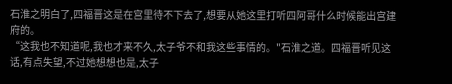石淮之明白了,四福晋这是在宫里待不下去了,想要从她这里打听四阿哥什么时候能出宫建府的。
“这我也不知道呢,我也才来不久,太子爷不和我这些事情的。"石淮之道。四福晋听见这话,有点失望,不过她想想也是,太子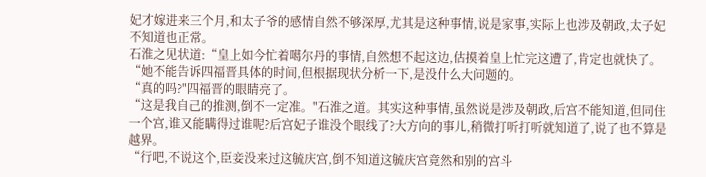妃才嫁进来三个月,和太子爷的感情自然不够深厚,尤其是这种事情,说是家事,实际上也涉及朝政,太子妃不知道也正常。
石淮之见状道:“皇上如今忙着噶尔丹的事情,自然想不起这边,估摸着皇上忙完这遭了,肯定也就快了。“她不能告诉四福晋具体的时间,但根据现状分析一下,是没什么大问题的。
“真的吗?"四福晋的眼睛亮了。
“这是我自己的推测,倒不一定准。"石淮之道。其实这种事情,虽然说是涉及朝政,后宫不能知道,但同住一个宫,谁又能瞒得过谁呢?后宫妃子谁没个眼线了?大方向的事儿,稍微打听打听就知道了,说了也不算是越界。
“行吧,不说这个,臣妾没来过这毓庆宫,倒不知道这毓庆宫竟然和别的宫斗